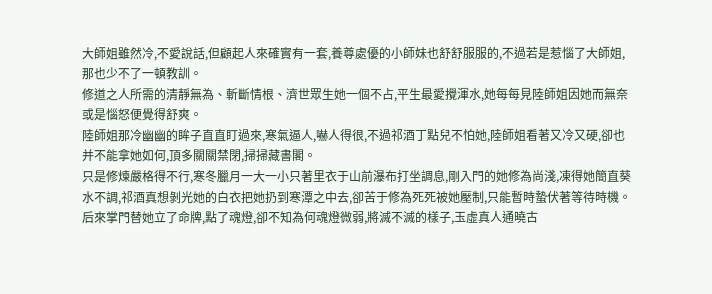大師姐雖然冷,不愛說話,但顧起人來確實有一套,養尊處優的小師妹也舒舒服服的,不過若是惹惱了大師姐,那也少不了一頓教訓。
修道之人所需的清靜無為、斬斷情根、濟世眾生她一個不占,平生最愛攪渾水,她每每見陸師姐因她而無奈或是惱怒便覺得舒爽。
陸師姐那冷幽幽的眸子直直盯過來,寒氣逼人,嚇人得很,不過祁酒丁點兒不怕她,陸師姐看著又冷又硬,卻也并不能拿她如何,頂多關關禁閉,掃掃藏書閣。
只是修煉嚴格得不行,寒冬臘月一大一小只著里衣于山前瀑布打坐調息,剛入門的她修為尚淺,凍得她簡直葵水不調,祁酒真想剝光她的白衣把她扔到寒潭之中去,卻苦于修為死死被她壓制,只能暫時蟄伏著等待時機。
后來掌門替她立了命牌,點了魂燈,卻不知為何魂燈微弱,將滅不滅的樣子,玉虛真人通曉古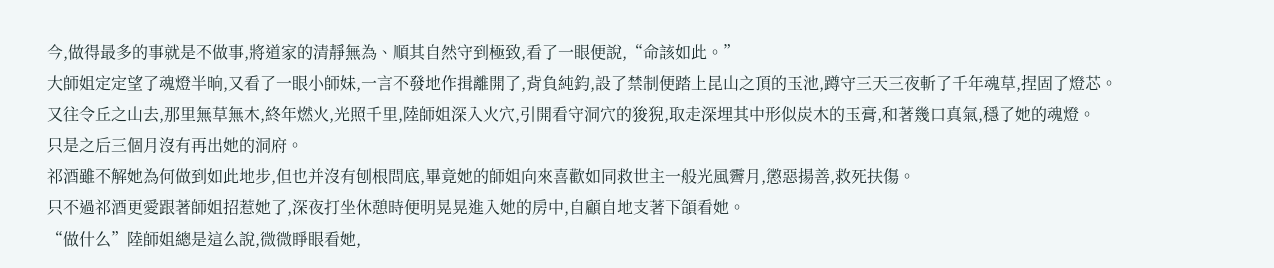今,做得最多的事就是不做事,將道家的清靜無為、順其自然守到極致,看了一眼便說,“命該如此。”
大師姐定定望了魂燈半晌,又看了一眼小師妹,一言不發地作揖離開了,背負純鈞,設了禁制便踏上昆山之頂的玉池,蹲守三天三夜斬了千年魂草,捏固了燈芯。
又往令丘之山去,那里無草無木,終年燃火,光照千里,陸師姐深入火穴,引開看守洞穴的狻猊,取走深埋其中形似炭木的玉膏,和著幾口真氣,穩了她的魂燈。
只是之后三個月沒有再出她的洞府。
祁酒雖不解她為何做到如此地步,但也并沒有刨根問底,畢竟她的師姐向來喜歡如同救世主一般光風霽月,懲惡揚善,救死扶傷。
只不過祁酒更愛跟著師姐招惹她了,深夜打坐休憩時便明晃晃進入她的房中,自顧自地支著下頜看她。
“做什么”陸師姐總是這么說,微微睜眼看她,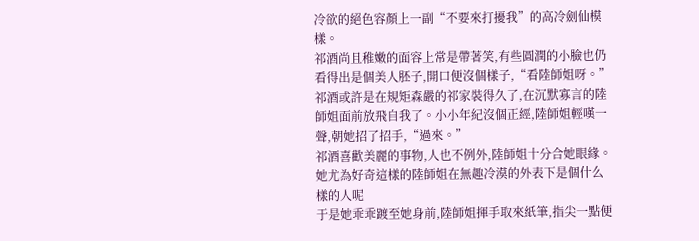冷欲的絕色容顏上一副“不要來打擾我”的高冷劍仙模樣。
祁酒尚且稚嫩的面容上常是帶著笑,有些圓潤的小臉也仍看得出是個美人胚子,開口便沒個樣子,“看陸師姐呀。”
祁酒或許是在規矩森嚴的祁家裝得久了,在沉默寡言的陸師姐面前放飛自我了。小小年紀沒個正經,陸師姐輕嘆一聲,朝她招了招手,“過來。”
祁酒喜歡美麗的事物,人也不例外,陸師姐十分合她眼緣。她尤為好奇這樣的陸師姐在無趣冷漠的外表下是個什么樣的人呢
于是她乖乖踱至她身前,陸師姐揮手取來紙筆,指尖一點便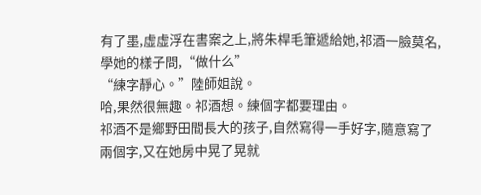有了墨,虛虛浮在書案之上,將朱桿毛筆遞給她,祁酒一臉莫名,學她的樣子問,“做什么”
“練字靜心。”陸師姐說。
哈,果然很無趣。祁酒想。練個字都要理由。
祁酒不是鄉野田間長大的孩子,自然寫得一手好字,隨意寫了兩個字,又在她房中晃了晃就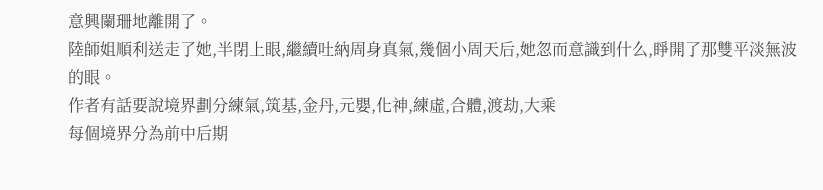意興闌珊地離開了。
陸師姐順利送走了她,半閉上眼,繼續吐納周身真氣,幾個小周天后,她忽而意識到什么,睜開了那雙平淡無波的眼。
作者有話要說境界劃分練氣,筑基,金丹,元嬰,化神,練虛,合體,渡劫,大乘
每個境界分為前中后期